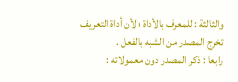والثالثة : للمعرف بالأداة ؛ لأن أداة التعريف تخرج المصدر من الشبه بالفعل .
رابعا : ذكر المصدر دون معمولاته :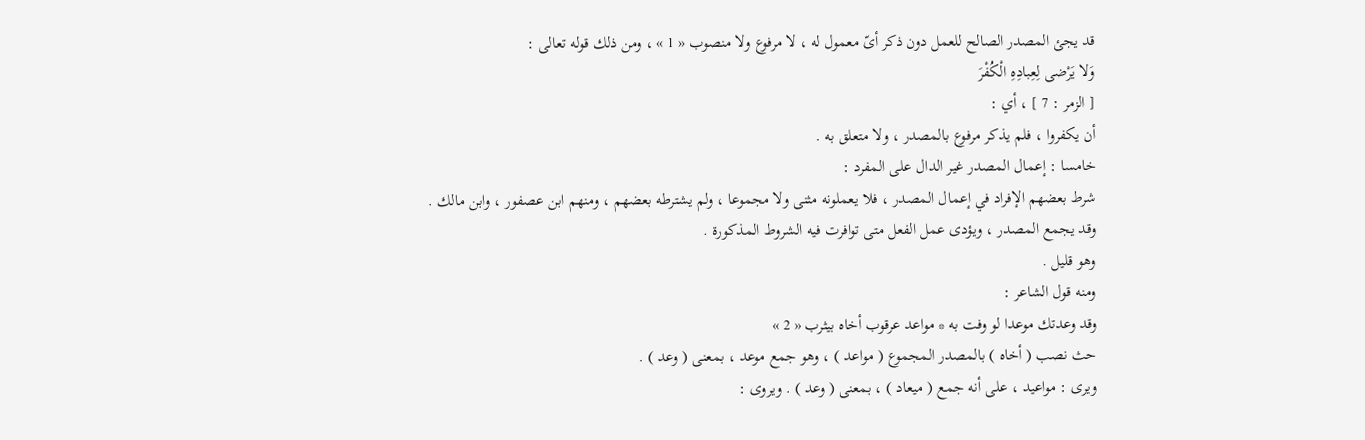قد يجئ المصدر الصالح للعمل دون ذكر أىّ معمول له ، لا مرفوع ولا منصوب « 1 » ، ومن ذلك قوله تعالى :
وَلا يَرْضى لِعِبادِهِ الْكُفْرَ
[ الزمر : 7 ] ، أي :
أن يكفروا ، فلم يذكر مرفوع بالمصدر ، ولا متعلق به .
خامسا : إعمال المصدر غير الدال على المفرد :
شرط بعضهم الإفراد في إعمال المصدر ، فلا يعملونه مثنى ولا مجموعا ، ولم يشترطه بعضهم ، ومنهم ابن عصفور ، وابن مالك .
وقد يجمع المصدر ، ويؤدى عمل الفعل متى توافرت فيه الشروط المذكورة .
وهو قليل .
ومنه قول الشاعر :
وقد وعدتك موعدا لو وفت به * مواعد عرقوب أخاه بيثرب « 2 »
حث نصب ( أخاه ) بالمصدر المجموع ( مواعد ) ، وهو جمع موعد ، بمعنى ( وعد ) .
ويرى : مواعيد ، على أنه جمع ( ميعاد ) ، بمعنى ( وعد ) . ويروى :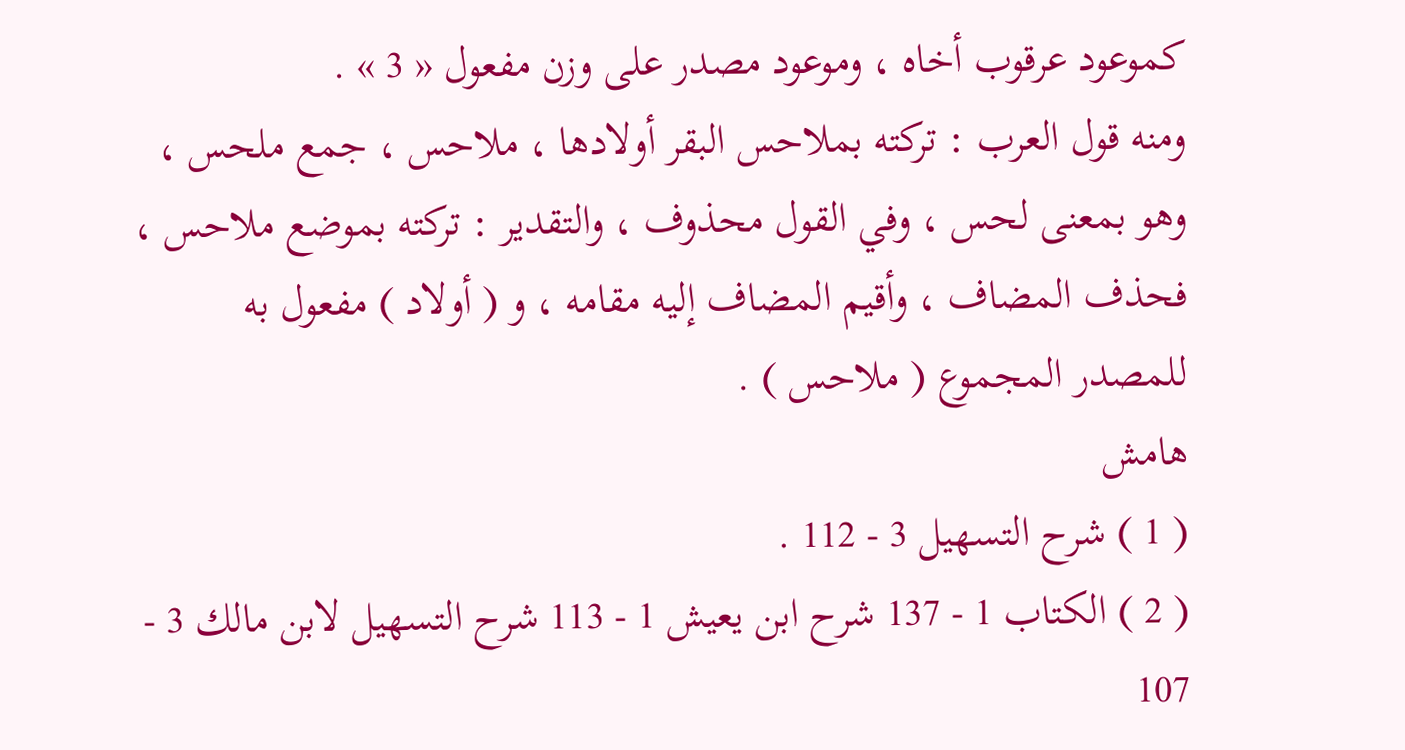كموعود عرقوب أخاه ، وموعود مصدر على وزن مفعول « 3 » .
ومنه قول العرب : تركته بملاحس البقر أولادها ، ملاحس ، جمع ملحس ، وهو بمعنى لحس ، وفي القول محذوف ، والتقدير : تركته بموضع ملاحس ، فحذف المضاف ، وأقيم المضاف إليه مقامه ، و ( أولاد ) مفعول به للمصدر المجموع ( ملاحس ) .
هامش
( 1 ) شرح التسهيل 3 - 112 .
( 2 ) الكتاب 1 - 137 شرح ابن يعيش 1 - 113 شرح التسهيل لابن مالك 3 - 107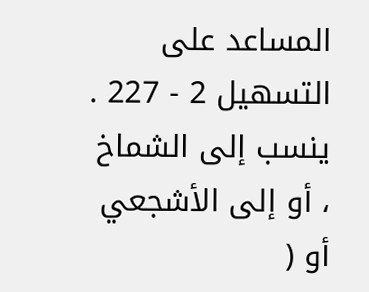المساعد على التسهيل 2 - 227 .
ينسب إلى الشماخ ، أو إلى الأشجعي أو (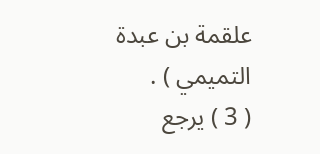علقمة بن عبدة التميمي ) .
( 3 ) يرجع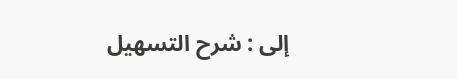إلى : شرح التسهيل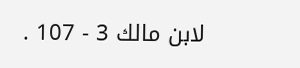لابن مالك 3 - 107 .